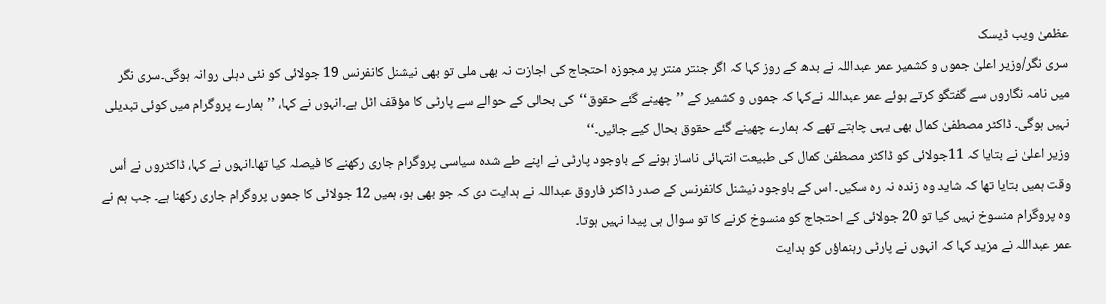عظمیٰ ویب ڈیسک
سری نگر/وزیر اعلیٰ جموں و کشمیر عمر عبداللہ نے بدھ کے روز کہا کہ اگر جنتر منتر پر مجوزہ احتجاج کی اجازت نہ بھی ملی تو بھی نیشنل کانفرنس 19 جولائی کو نئی دہلی روانہ ہوگی۔سری نگر میں نامہ نگاروں سے گفتگو کرتے ہوئے عمر عبداللہ نےکہا کہ جموں و کشمیر کے ’’چھینے گئے حقوق‘‘کی بحالی کے حوالے سے پارٹی کا مؤقف اٹل ہے۔انہوں نے کہا، ’’ہمارے پروگرام میں کوئی تبدیلی نہیں ہوگی۔ ڈاکٹر مصطفیٰ کمال بھی یہی چاہتے تھے کہ ہمارے چھینے گئے حقوق بحال کیے جائیں۔‘‘
وزیر اعلیٰ نے بتایا کہ 11جولائی کو ڈاکٹر مصطفیٰ کمال کی طبیعت انتہائی ناساز ہونے کے باوجود پارٹی نے اپنے طے شدہ سیاسی پروگرام جاری رکھنے کا فیصلہ کیا تھا۔انہوں نے کہا، ڈاکٹروں نے اُس وقت ہمیں بتایا تھا کہ شاید وہ زندہ نہ رہ سکیں۔ اس کے باوجود نیشنل کانفرنس کے صدر ڈاکٹر فاروق عبداللہ نے ہدایت دی کہ جو بھی ہو، ہمیں 12 جولائی کا جموں پروگرام جاری رکھنا ہے۔ جب ہم نے وہ پروگرام منسوخ نہیں کیا تو 20 جولائی کے احتجاج کو منسوخ کرنے کا تو سوال ہی پیدا نہیں ہوتا۔
عمر عبداللہ نے مزید کہا کہ انہوں نے پارٹی رہنماؤں کو ہدایت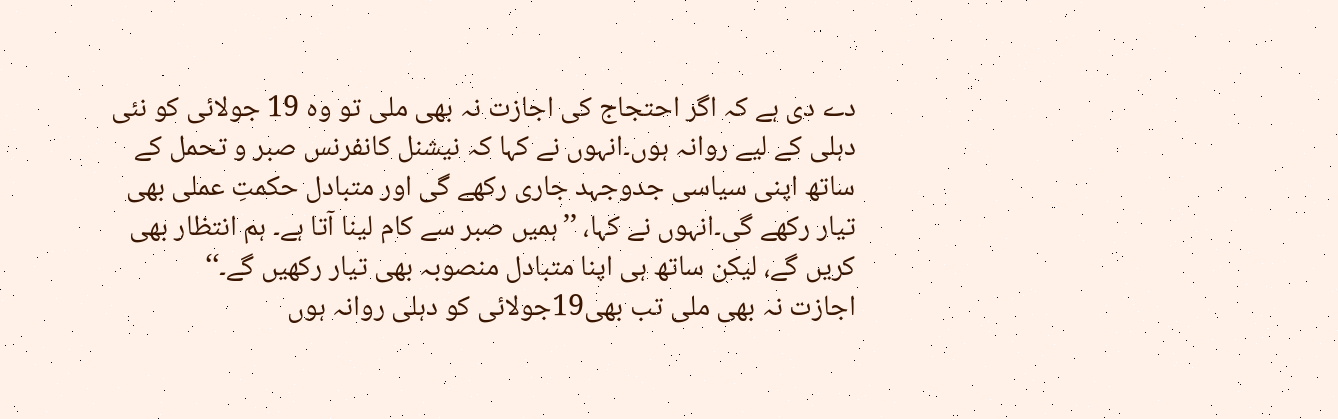دے دی ہے کہ اگر احتجاج کی اجازت نہ بھی ملی تو وہ 19 جولائی کو نئی دہلی کے لیے روانہ ہوں۔انہوں نے کہا کہ نیشنل کانفرنس صبر و تحمل کے ساتھ اپنی سیاسی جدوجہد جاری رکھے گی اور متبادل حکمتِ عملی بھی تیار رکھے گی۔انہوں نے کہا، ’’ہمیں صبر سے کام لینا آتا ہے۔ ہم انتظار بھی کریں گے، لیکن ساتھ ہی اپنا متبادل منصوبہ بھی تیار رکھیں گے۔‘‘
اجازت نہ بھی ملی تب بھی19جولائی کو دہلی روانہ ہوں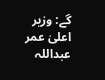گے: وزیر اعلیٰ عمر عبداللہ